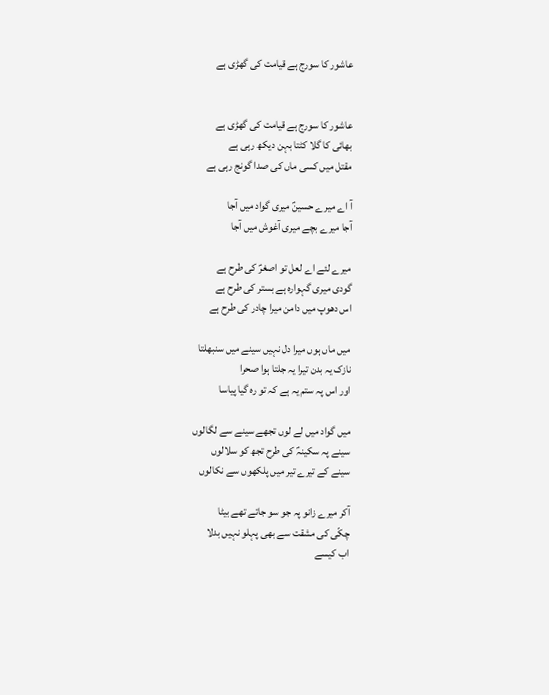عاشور کا سورج ہے قیامت کی گھڑی ہے


عاشور کا سورج ہے قیامت کی گھڑی ہے
بھائی کا گلا کٹتا بہن دیکھ رہی ہے
مقتل میں کسی ماں کی صدا گونج رہی ہے

آ اے میرے حسینؑ میری گواد میں آجا
آجا میرے بچے میری آغوش میں آجا

میرے لئے اے لعل تو اصغرؑ کی طرح ہے
گودی میری گہوارہ ہے بستر کی طرح ہے
اس دھوپ میں دامن میرا چادر کی طرح ہے

میں ماں ہوں میرا دل نہیں سینے میں سنبھلتا
نازک یہ بدن تیرا یہ جلتا ہوا صحرا
اور اس پہ ستم یہ ہے کہ تو رہ گیا پیاسا

میں گواد میں لے لوں تجھے سینے سے لگالوں
سینے پہ سکینہؑ کی طرح تجھ کو سلالوں
سینے کے تیرے تیر میں پلکھوں سے نکالوں

آکر میرے زانو پہ جو سو جاتے تھے بیٹا
چکّی کی مشقت سے بھی پہلو نہیں بدلا
اب کیسے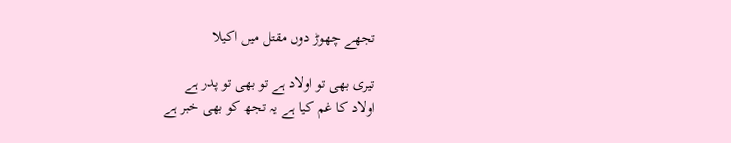تجھے چھوڑ دوں مقتل میں اکیلا

تیری بھی تو اولاد ہے تو بھی تو پدر ہے
اولاد کا غم کیا ہے یہ تجھ کو بھی خبر ہے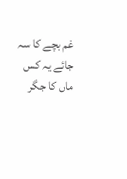غم بچے کا سہ جائے یہ کس ماں کا جگر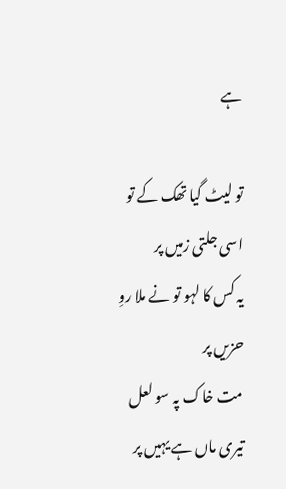ہے

تو لیٹ گیا تھک کے تو اسی جلتی زمیں پر
یہ کس کا لہو تو نے ملا روِ حزیں پر
مت خاک پہ سو لعل تیری ماں ہے یہیں پر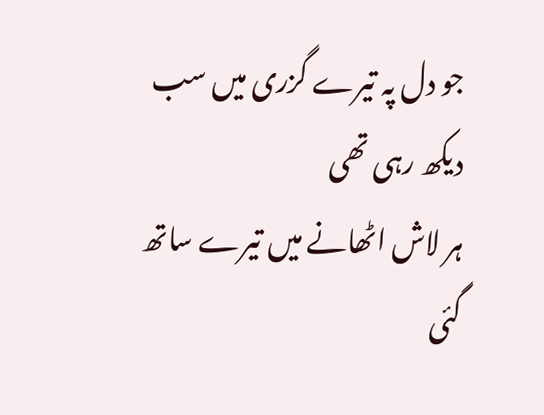جو دل پہ تیرے گزری میں سب دیکھ رہی تھی
ہر لاش اٹھانے میں تیرے ساتھ گئی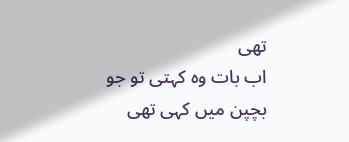تھی
اب بات وہ کہتی تو جو بچپن میں کہی تھی